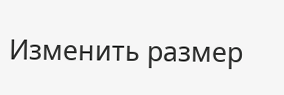Изменить размер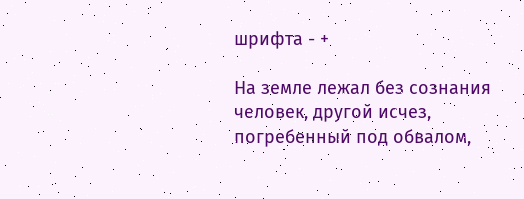шрифта - +

На земле лежал без сознания человек, другой исчез, погребенный под обвалом,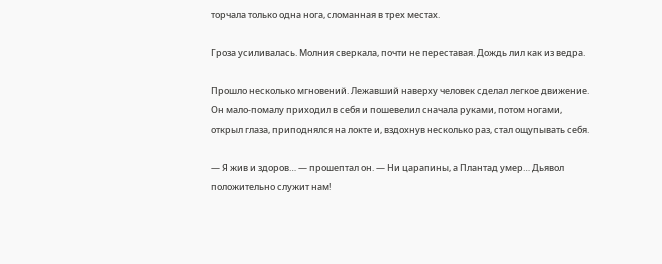торчала только одна нога, сломанная в трех местах.

Гроза усиливалась. Молния сверкала, почти не переставая. Дождь лил как из ведра.

Прошло несколько мгновений. Лежавший наверху человек сделал легкое движение. Он мало-помалу приходил в себя и пошевелил сначала руками, потом ногами, открыл глаза, приподнялся на локте и, вздохнув несколько раз, стал ощупывать себя.

— Я жив и здоров… — прошептал он. — Ни царапины, а Плантад умер… Дьявол положительно служит нам!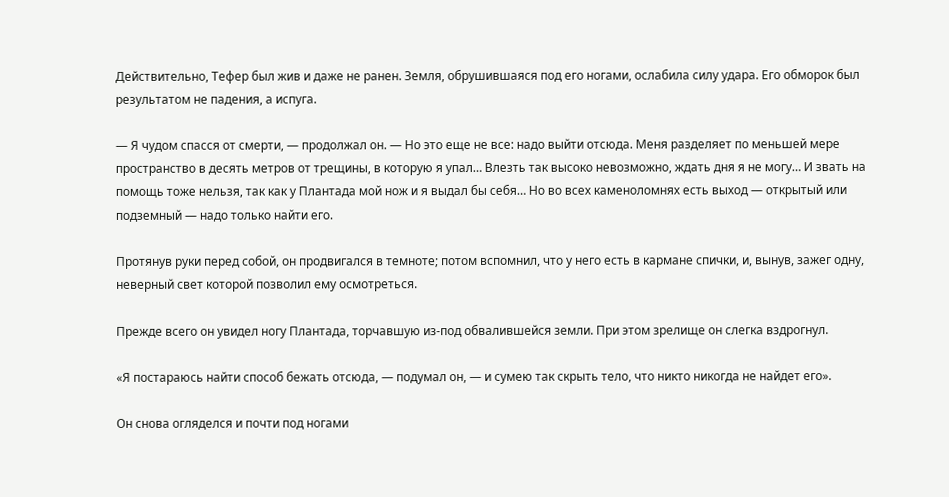Действительно, Тефер был жив и даже не ранен. Земля, обрушившаяся под его ногами, ослабила силу удара. Его обморок был результатом не падения, а испуга.

— Я чудом спасся от смерти, — продолжал он. — Но это еще не все: надо выйти отсюда. Меня разделяет по меньшей мере пространство в десять метров от трещины, в которую я упал… Влезть так высоко невозможно, ждать дня я не могу… И звать на помощь тоже нельзя, так как у Плантада мой нож и я выдал бы себя… Но во всех каменоломнях есть выход — открытый или подземный — надо только найти его.

Протянув руки перед собой, он продвигался в темноте; потом вспомнил, что у него есть в кармане спички, и, вынув, зажег одну, неверный свет которой позволил ему осмотреться.

Прежде всего он увидел ногу Плантада, торчавшую из-под обвалившейся земли. При этом зрелище он слегка вздрогнул.

«Я постараюсь найти способ бежать отсюда, — подумал он, — и сумею так скрыть тело, что никто никогда не найдет его».

Он снова огляделся и почти под ногами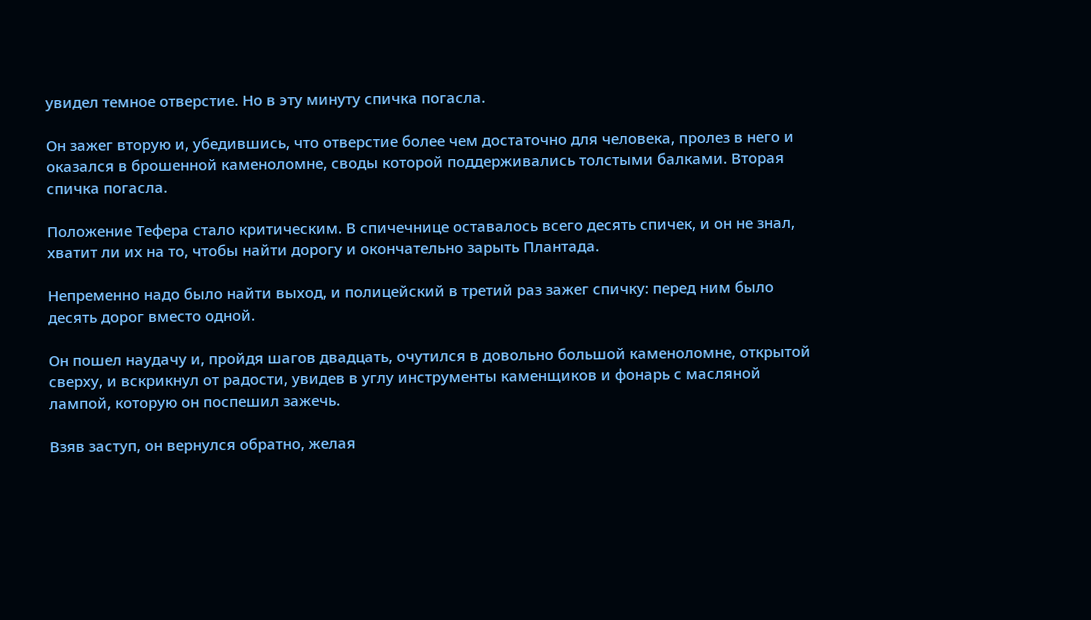увидел темное отверстие. Но в эту минуту спичка погасла.

Он зажег вторую и, убедившись, что отверстие более чем достаточно для человека, пролез в него и оказался в брошенной каменоломне, своды которой поддерживались толстыми балками. Вторая спичка погасла.

Положение Тефера стало критическим. В спичечнице оставалось всего десять спичек, и он не знал, хватит ли их на то, чтобы найти дорогу и окончательно зарыть Плантада.

Непременно надо было найти выход, и полицейский в третий раз зажег спичку: перед ним было десять дорог вместо одной.

Он пошел наудачу и, пройдя шагов двадцать, очутился в довольно большой каменоломне, открытой сверху, и вскрикнул от радости, увидев в углу инструменты каменщиков и фонарь с масляной лампой, которую он поспешил зажечь.

Взяв заступ, он вернулся обратно, желая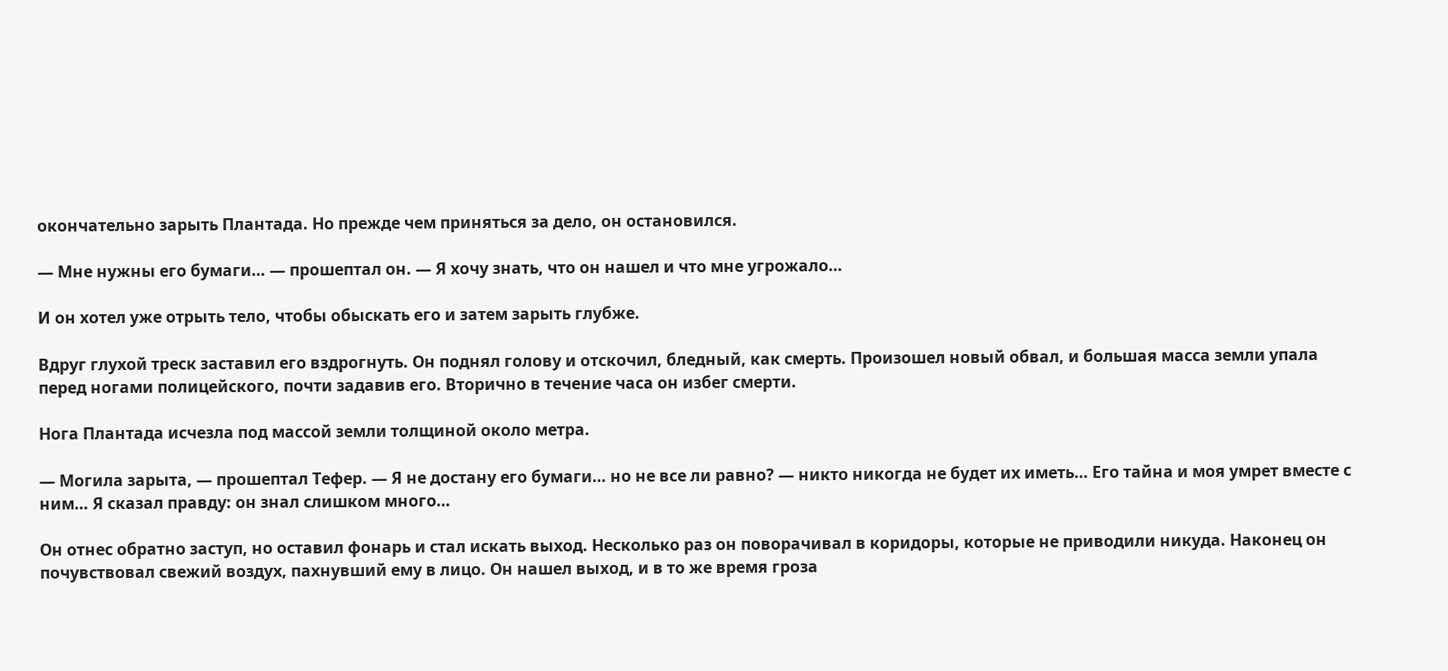окончательно зарыть Плантада. Но прежде чем приняться за дело, он остановился.

— Мне нужны его бумаги… — прошептал он. — Я хочу знать, что он нашел и что мне угрожало…

И он хотел уже отрыть тело, чтобы обыскать его и затем зарыть глубже.

Вдруг глухой треск заставил его вздрогнуть. Он поднял голову и отскочил, бледный, как смерть. Произошел новый обвал, и большая масса земли упала перед ногами полицейского, почти задавив его. Вторично в течение часа он избег смерти.

Нога Плантада исчезла под массой земли толщиной около метра.

— Могила зарыта, — прошептал Тефер. — Я не достану его бумаги… но не все ли равно? — никто никогда не будет их иметь… Его тайна и моя умрет вместе с ним… Я сказал правду: он знал слишком много…

Он отнес обратно заступ, но оставил фонарь и стал искать выход. Несколько раз он поворачивал в коридоры, которые не приводили никуда. Наконец он почувствовал свежий воздух, пахнувший ему в лицо. Он нашел выход, и в то же время гроза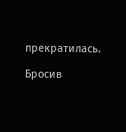прекратилась.

Бросив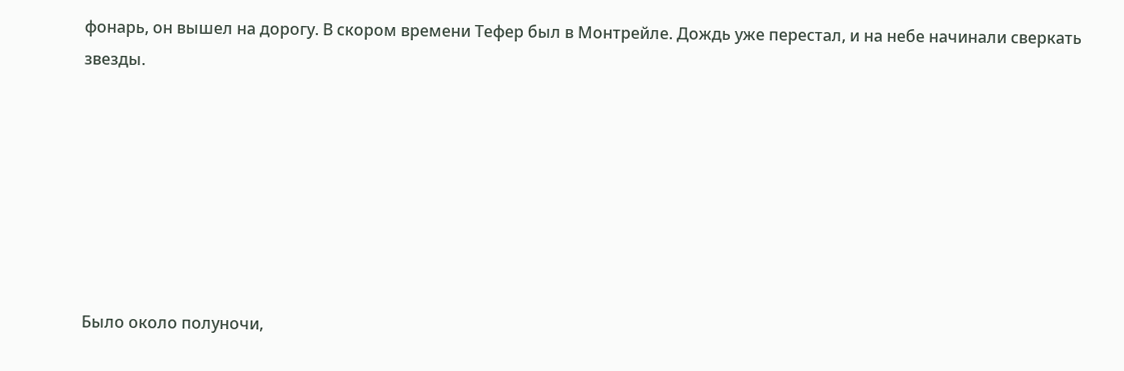фонарь, он вышел на дорогу. В скором времени Тефер был в Монтрейле. Дождь уже перестал, и на небе начинали сверкать звезды.







Было около полуночи,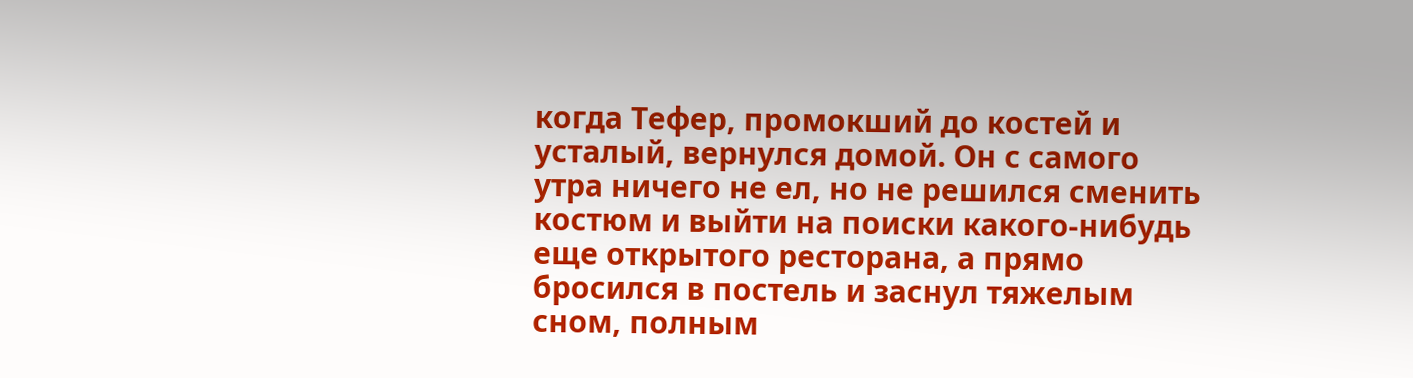когда Тефер, промокший до костей и усталый, вернулся домой. Он с самого утра ничего не ел, но не решился сменить костюм и выйти на поиски какого-нибудь еще открытого ресторана, а прямо бросился в постель и заснул тяжелым сном, полным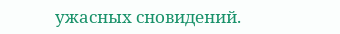ужасных сновидений.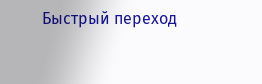Быстрый переход